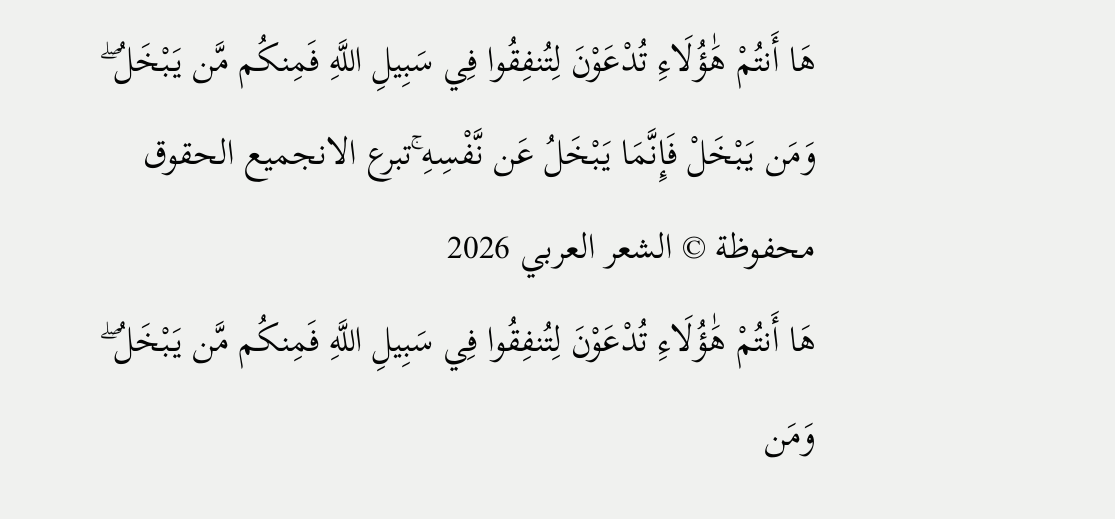هَا أَنتُمْ هَٰؤُلَاءِ تُدْعَوْنَ لِتُنفِقُوا فِي سَبِيلِ اللَّهِ فَمِنكُم مَّن يَبْخَلُ ۖ وَمَن يَبْخَلْ فَإِنَّمَا يَبْخَلُ عَن نَّفْسِهِ ۚتبرع الانجميع الحقوق محفوظة © الشعر العربي 2026
هَا أَنتُمْ هَٰؤُلَاءِ تُدْعَوْنَ لِتُنفِقُوا فِي سَبِيلِ اللَّهِ فَمِنكُم مَّن يَبْخَلُ ۖ وَمَن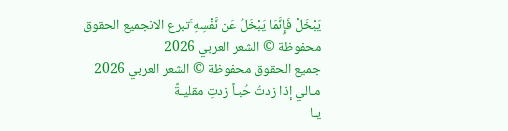يَبْخَلْ فَإِنَّمَا يَبْخَلُ عَن نَّفْسِهِ ۚتبرع الانجميع الحقوق محفوظة © الشعر العربي 2026
جميع الحقوق محفوظة © الشعر العربي 2026
مـالي إذا زدتُ حُبـاً زدتِ مقليـةً
يـا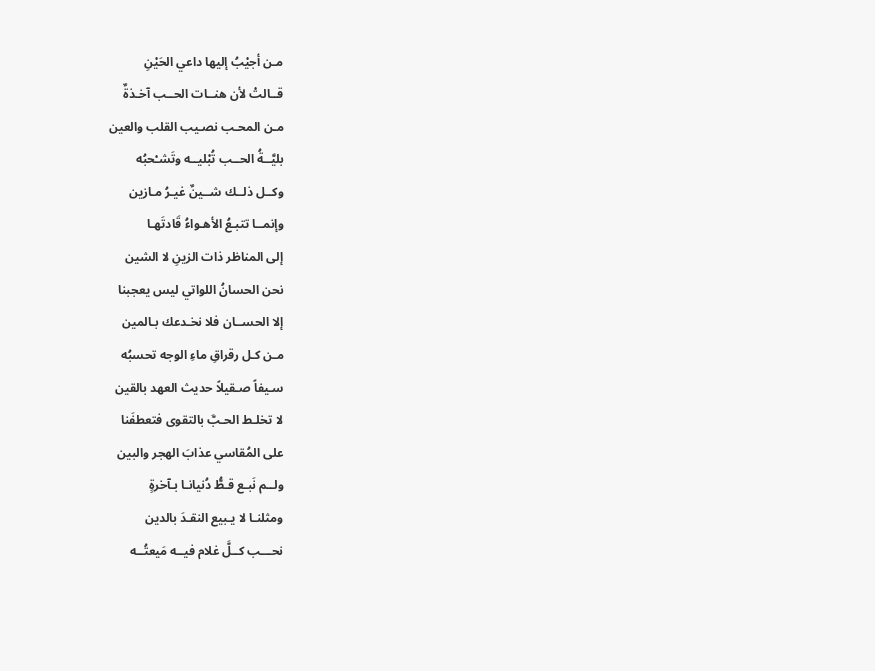مـن أجيْبُ إليها داعي الحَيْنِ
قــالتْ لأن هنــات الحــب آخـذةٌ
مـن المحـب نصـيب القلب والعين
بليَّــةُ الحــب تُبْليــه وتَشـْحبُه
وكــل ذلــك شــينٌ غيـرُ مـازين
وإنمــا تتبـعُ الأهـواءُ قَادتَهـا
إلى المناظر ذات الزينِ لا الشين
نحن الحسانُ اللواتي ليس يعجبنا
إلا الحســان فلا نخـدعك بـالمين
مـن كـل رقراقِ ماءِ الوجه تحسبُه
سـيفاً صـقيلاً حديث العهد بالقين
لا تخلـط الحـبَّ بالتقوى فتعطفَنا
على المُقاسي عذابَ الهجر والبين
ولــم نَبـع قـطُّ دُنيانـا بـآخرةٍ
ومثلنـا لا يـبيع النقـدَ بالدين
نحـــب كــلَّ غلام فيــه مَيعتُــه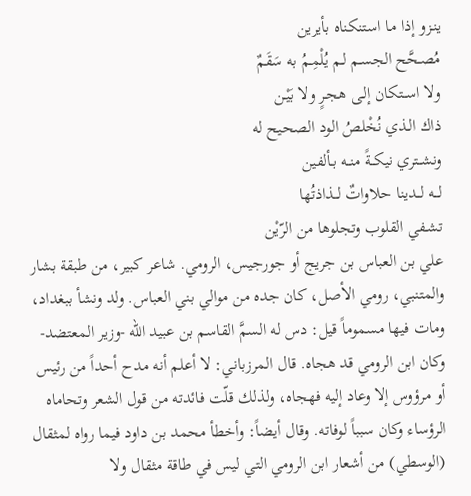ينـزو إذا مـا استنكناه بأيرين
مُصـحَّح الجسـم لـم يُلْمِـمُ به سَقَمٌ
ولا اســتكان إلـى هجـرٍ ولا بَيْـن
ذاك الـذي نُخْلصُ الود الصحيح له
ونشــتري نيكــةً منــه بـألفين
لـــه لــدينا حلاواتٌ لــذاذتُها
تشـفي القلوب وتجلوها من الرّيْن
علي بن العباس بن جريج أو جورجيس، الرومي. شاعر كبير، من طبقة بشار والمتنبي، رومي الأصل، كان جده من موالي بني العباس. ولد ونشأ ببغداد، ومات فيها مسموماً قيل: دس له السمَّ القاسم بن عبيد الله -وزير المعتضد- وكان ابن الرومي قد هجاه. قال المرزباني: لا أعلم أنه مدح أحداً من رئيس أو مرؤوس إلا وعاد إليه فهجاه، ولذلك قلّت فائدته من قول الشعر وتحاماه الرؤساء وكان سبباً لوفاته. وقال أيضاً: وأخطأ محمد بن داود فيما رواه لمثقال (الوسطي) من أشعار ابن الرومي التي ليس في طاقة مثقال ولا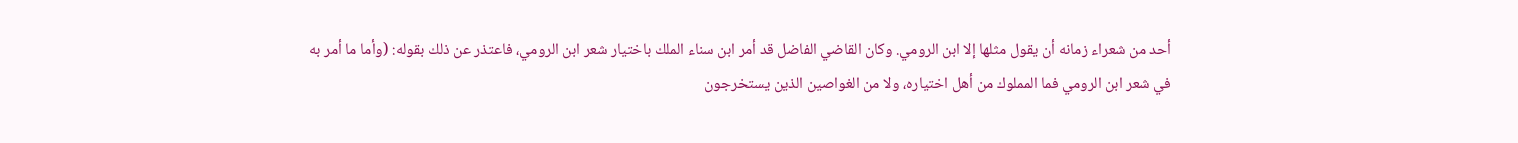أحد من شعراء زمانه أن يقول مثلها إلا ابن الرومي. وكان القاضي الفاضل قد أمر ابن سناء الملك باختيار شعر ابن الرومي، فاعتذر عن ذلك بقوله: (وأما ما أمر به في شعر ابن الرومي فما المملوك من أهل اختياره، ولا من الغواصين الذين يستخرجون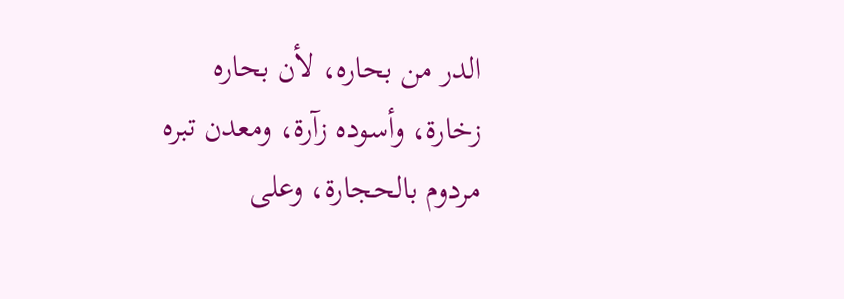الدر من بحاره، لأن بحاره زخارة، وأسوده زآرة، ومعدن تبره مردوم بالحجارة، وعلى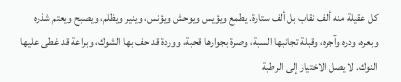كل عقيلة منه ألف نقاب بل ألف ستارة. يطمع ويؤيس ويوحش ويؤنس، وينير ويظلم، ويصبح ويعتم شذره وبعره، ودره وآجره، وقبلة تجانبها السبة، وصرة بجوارها قحبة، ووردة قد حف بها الشوك، وبراعة قد غطى عليها النوك. لا يصل الاختيار إلى الرطبة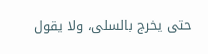حتى يخرج بالسلى، ولا يقول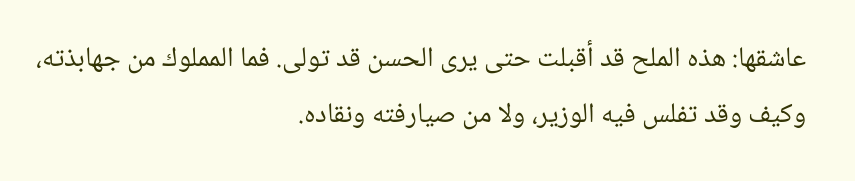عاشقها: هذه الملح قد أقبلت حتى يرى الحسن قد تولى. فما المملوك من جهابذته، وكيف وقد تفلس فيه الوزير، ولا من صيارفته ونقاده.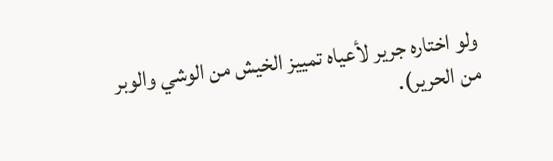ولو اختاره جرير لأعياه تمييز الخيش من الوشي والوبر من الحرير).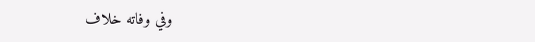وفي وفاته خلاف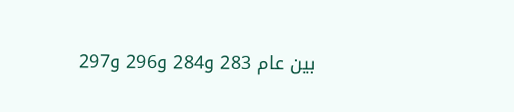بين عام 283 و284 و296 و297